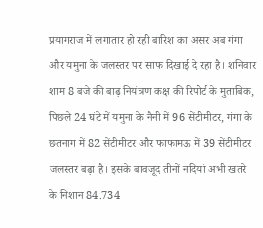प्रयागराज में लगातार हो रही बारिश का असर अब गंगा और यमुना के जलस्तर पर साफ दिखाई दे रहा है। शनिवार शाम 8 बजे की बाढ़ नियंत्रण कक्ष की रिपोर्ट के मुताबिक, पिछले 24 घंटे में यमुना के नैनी में 96 सेंटीमीटर, गंगा के छतनाग में 82 सेंटीमीटर और फाफामऊ में 39 सेंटीमीटर जलस्तर बढ़ा है। इसके बावजूद तीनों नदियां अभी खतरे के निशान 84.734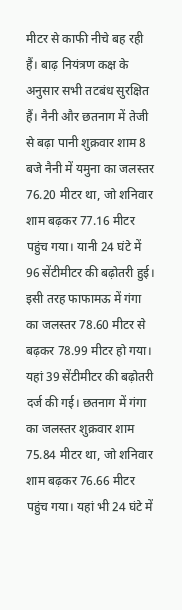मीटर से काफी नीचे बह रही हैं। बाढ़ नियंत्रण कक्ष के अनुसार सभी तटबंध सुरक्षित हैं। नैनी और छतनाग में तेजी से बढ़ा पानी शुक्रवार शाम 8 बजे नैनी में यमुना का जलस्तर 76.20 मीटर था, जो शनिवार शाम बढ़कर 77.16 मीटर पहुंच गया। यानी 24 घंटे में 96 सेंटीमीटर की बढ़ोतरी हुई। इसी तरह फाफामऊ में गंगा का जलस्तर 78.60 मीटर से बढ़कर 78.99 मीटर हो गया। यहां 39 सेंटीमीटर की बढ़ोतरी दर्ज की गई। छतनाग में गंगा का जलस्तर शुक्रवार शाम 75.84 मीटर था, जो शनिवार शाम बढ़कर 76.66 मीटर पहुंच गया। यहां भी 24 घंटे में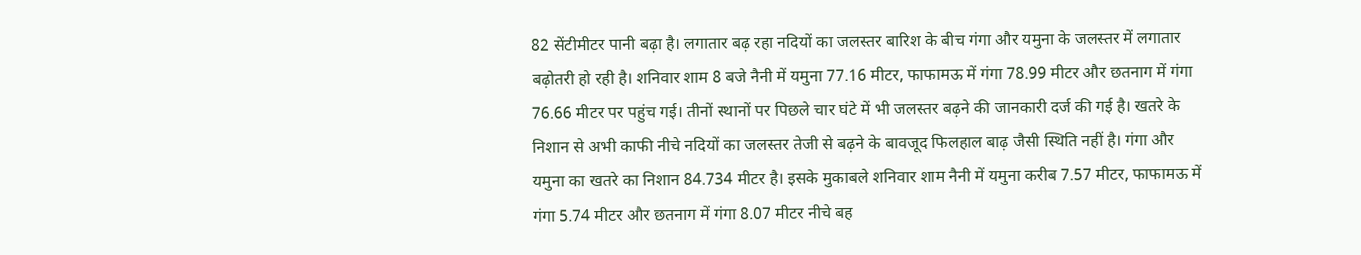82 सेंटीमीटर पानी बढ़ा है। लगातार बढ़ रहा नदियों का जलस्तर बारिश के बीच गंगा और यमुना के जलस्तर में लगातार बढ़ोतरी हो रही है। शनिवार शाम 8 बजे नैनी में यमुना 77.16 मीटर, फाफामऊ में गंगा 78.99 मीटर और छतनाग में गंगा 76.66 मीटर पर पहुंच गई। तीनों स्थानों पर पिछले चार घंटे में भी जलस्तर बढ़ने की जानकारी दर्ज की गई है। खतरे के निशान से अभी काफी नीचे नदियों का जलस्तर तेजी से बढ़ने के बावजूद फिलहाल बाढ़ जैसी स्थिति नहीं है। गंगा और यमुना का खतरे का निशान 84.734 मीटर है। इसके मुकाबले शनिवार शाम नैनी में यमुना करीब 7.57 मीटर, फाफामऊ में गंगा 5.74 मीटर और छतनाग में गंगा 8.07 मीटर नीचे बह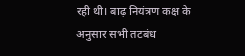रही थी। बाढ़ नियंत्रण कक्ष के अनुसार सभी तटबंध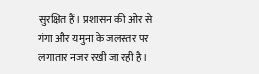सुरक्षित हैं। प्रशासन की ओर से गंगा और यमुना के जलस्तर पर लगातार नजर रखी जा रही है।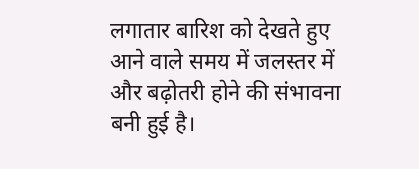लगातार बारिश को देखते हुए आने वाले समय में जलस्तर में और बढ़ोतरी होने की संभावना बनी हुई है।